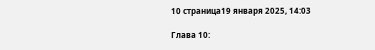10 страница19 января 2025, 14:03

Глава 10: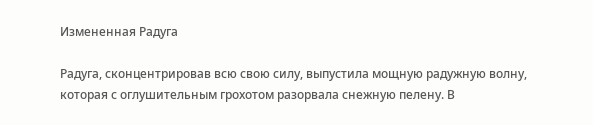Измененная Радуга

Радуга, сконцентрировав всю свою силу, выпустила мощную радужную волну, которая с оглушительным грохотом разорвала снежную пелену. В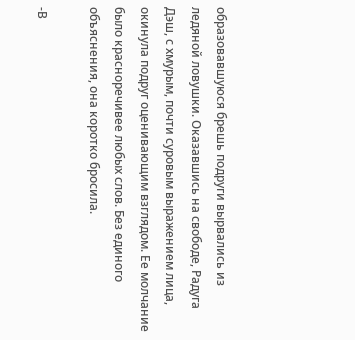образовавшуюся брешь подруги вырвались из ледяной ловушки. Оказавшись на свободе, Радуга Дэш, с хмурым, почти суровым выражением лица, окинула подруг оценивающим взглядом. Ее молчание было красноречивее любых слов. Без единого объяснения, она коротко бросила.

-В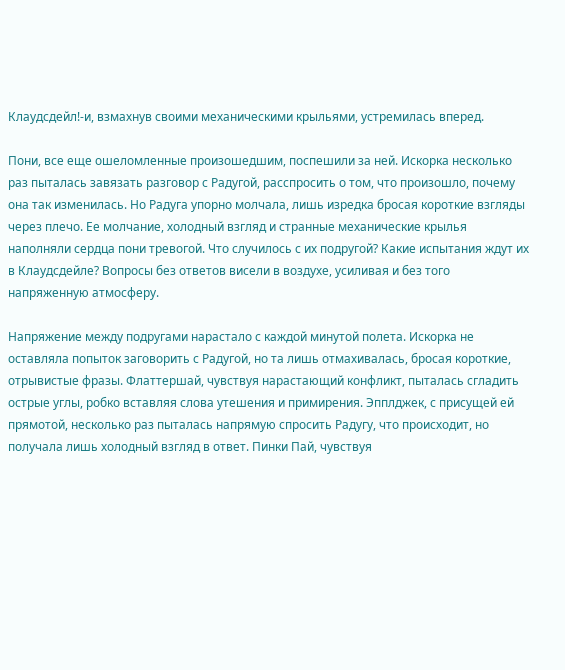Клаудсдейл!-и, взмахнув своими механическими крыльями, устремилась вперед.

Пони, все еще ошеломленные произошедшим, поспешили за ней. Искорка несколько раз пыталась завязать разговор с Радугой, расспросить о том, что произошло, почему она так изменилась. Но Радуга упорно молчала, лишь изредка бросая короткие взгляды через плечо. Ее молчание, холодный взгляд и странные механические крылья наполняли сердца пони тревогой. Что случилось с их подругой? Какие испытания ждут их в Клаудсдейле? Вопросы без ответов висели в воздухе, усиливая и без того напряженную атмосферу.

Напряжение между подругами нарастало с каждой минутой полета. Искорка не оставляла попыток заговорить с Радугой, но та лишь отмахивалась, бросая короткие, отрывистые фразы. Флаттершай, чувствуя нарастающий конфликт, пыталась сгладить острые углы, робко вставляя слова утешения и примирения. Эпплджек, с присущей ей прямотой, несколько раз пыталась напрямую спросить Радугу, что происходит, но получала лишь холодный взгляд в ответ. Пинки Пай, чувствуя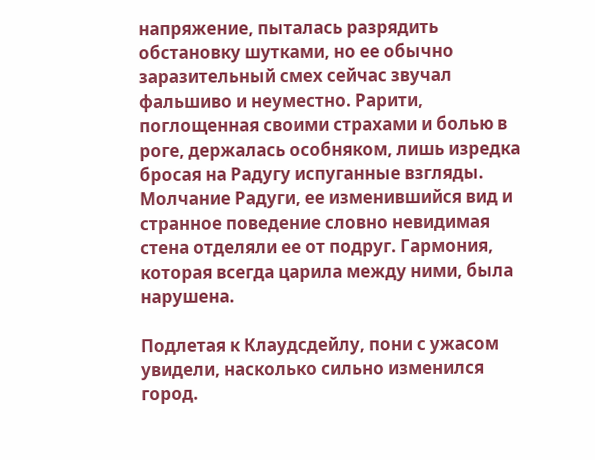напряжение, пыталась разрядить обстановку шутками, но ее обычно заразительный смех сейчас звучал фальшиво и неуместно. Рарити, поглощенная своими страхами и болью в роге, держалась особняком, лишь изредка бросая на Радугу испуганные взгляды. Молчание Радуги, ее изменившийся вид и странное поведение словно невидимая стена отделяли ее от подруг. Гармония, которая всегда царила между ними, была нарушена.

Подлетая к Клаудсдейлу, пони с ужасом увидели, насколько сильно изменился город.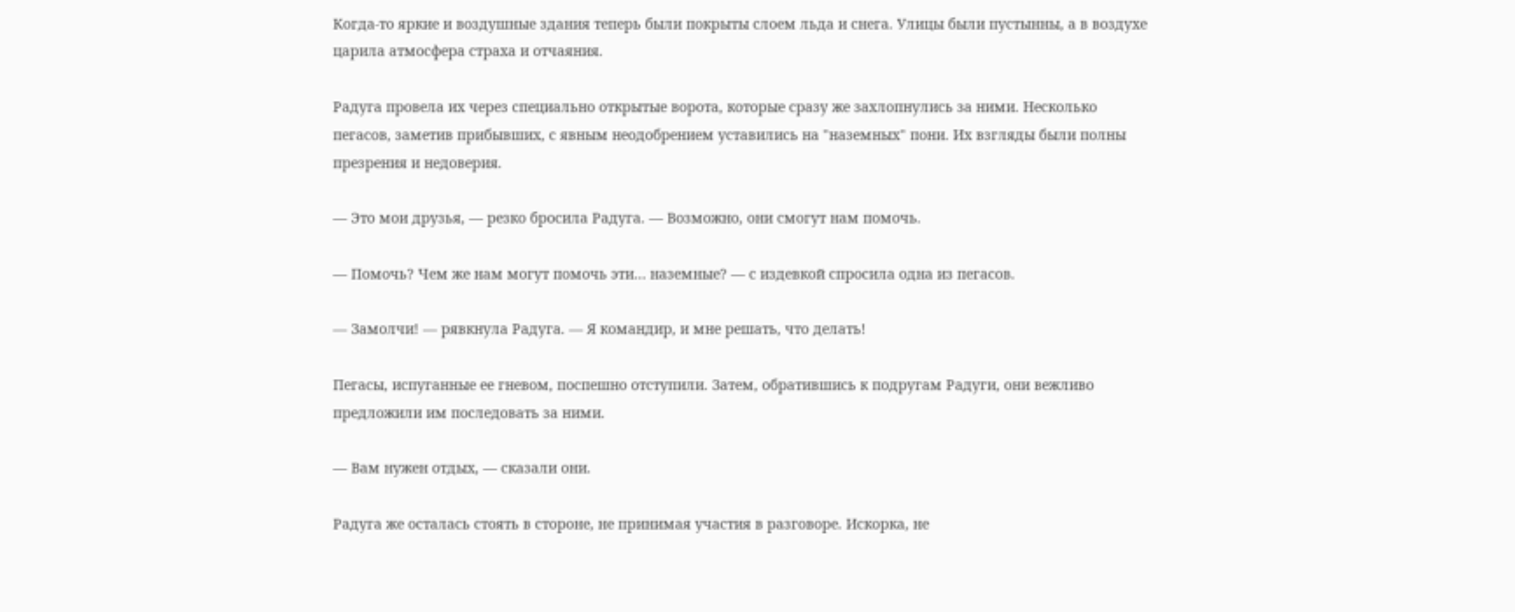Когда-то яркие и воздушные здания теперь были покрыты слоем льда и снега. Улицы были пустынны, а в воздухе царила атмосфера страха и отчаяния.

Радуга провела их через специально открытые ворота, которые сразу же захлопнулись за ними. Несколько пегасов, заметив прибывших, с явным неодобрением уставились на "наземных" пони. Их взгляды были полны презрения и недоверия.

— Это мои друзья, — резко бросила Радуга. — Возможно, они смогут нам помочь.

— Помочь? Чем же нам могут помочь эти… наземные? — с издевкой спросила одна из пегасов.

— Замолчи! — рявкнула Радуга. — Я командир, и мне решать, что делать!

Пегасы, испуганные ее гневом, поспешно отступили. Затем, обратившись к подругам Радуги, они вежливо предложили им последовать за ними.

— Вам нужен отдых, — сказали они.

Радуга же осталась стоять в стороне, не принимая участия в разговоре. Искорка, не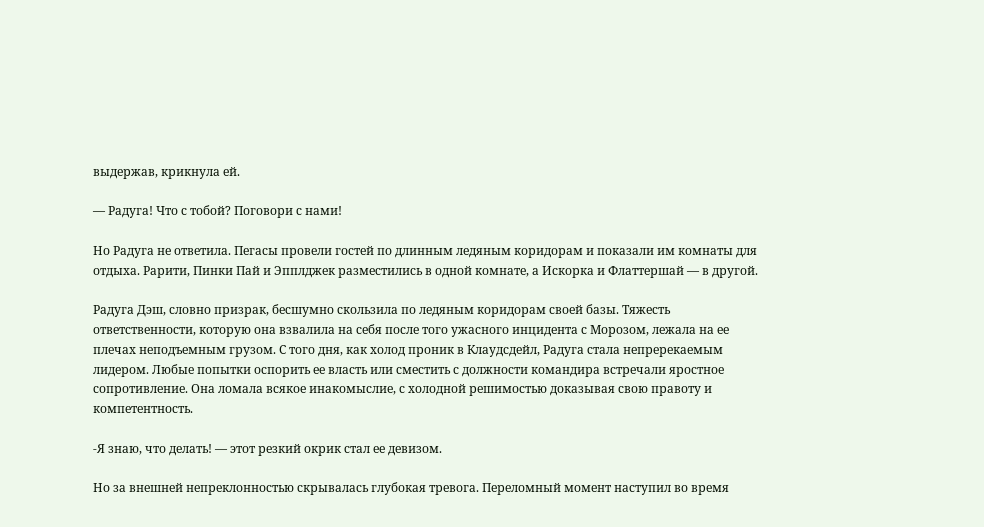выдержав, крикнула ей.

— Радуга! Что с тобой? Поговори с нами!

Но Радуга не ответила. Пегасы провели гостей по длинным ледяным коридорам и показали им комнаты для отдыха. Рарити, Пинки Пай и Эпплджек разместились в одной комнате, а Искорка и Флаттершай — в другой.

Радуга Дэш, словно призрак, бесшумно скользила по ледяным коридорам своей базы. Тяжесть ответственности, которую она взвалила на себя после того ужасного инцидента с Морозом, лежала на ее плечах неподъемным грузом. С того дня, как холод проник в Клаудсдейл, Радуга стала непререкаемым лидером. Любые попытки оспорить ее власть или сместить с должности командира встречали яростное сопротивление. Она ломала всякое инакомыслие, с холодной решимостью доказывая свою правоту и компетентность.

-Я знаю, что делать! — этот резкий окрик стал ее девизом.

Но за внешней непреклонностью скрывалась глубокая тревога. Переломный момент наступил во время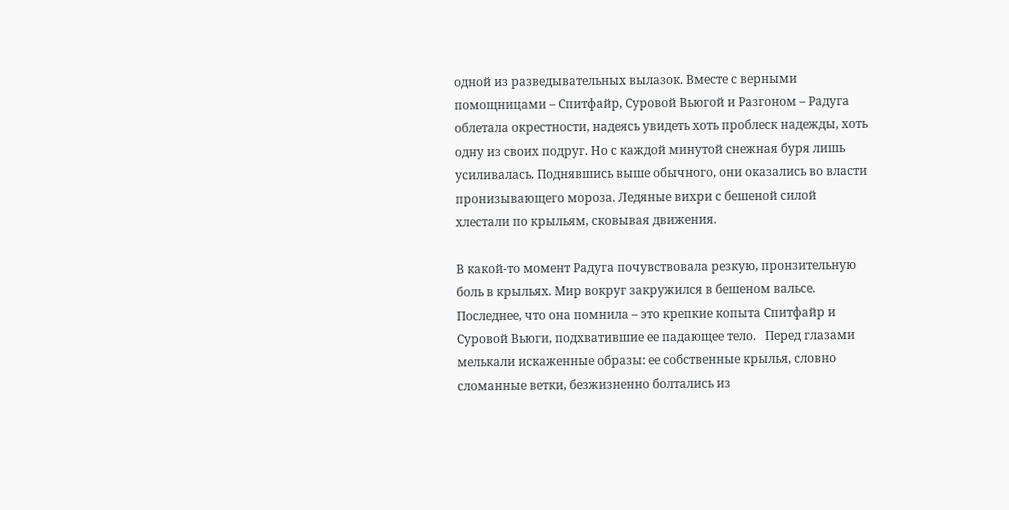одной из разведывательных вылазок. Вместе с верными помощницами – Спитфайр, Суровой Вьюгой и Разгоном – Радуга облетала окрестности, надеясь увидеть хоть проблеск надежды, хоть одну из своих подруг. Но с каждой минутой снежная буря лишь усиливалась. Поднявшись выше обычного, они оказались во власти пронизывающего мороза. Ледяные вихри с бешеной силой хлестали по крыльям, сковывая движения.

В какой-то момент Радуга почувствовала резкую, пронзительную боль в крыльях. Мир вокруг закружился в бешеном вальсе. Последнее, что она помнила – это крепкие копыта Спитфайр и Суровой Вьюги, подхватившие ее падающее тело.   Перед глазами мелькали искаженные образы: ее собственные крылья, словно сломанные ветки, безжизненно болтались из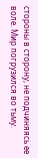стороны в сторону, не подчиняясь ее воле. Мир погрузился во тьму.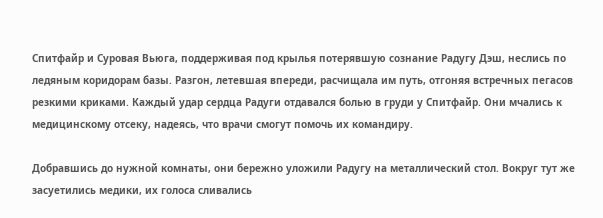Спитфайр и Суровая Вьюга, поддерживая под крылья потерявшую сознание Радугу Дэш, неслись по ледяным коридорам базы. Разгон, летевшая впереди, расчищала им путь, отгоняя встречных пегасов резкими криками. Каждый удар сердца Радуги отдавался болью в груди у Спитфайр. Они мчались к медицинскому отсеку, надеясь, что врачи смогут помочь их командиру.

Добравшись до нужной комнаты, они бережно уложили Радугу на металлический стол. Вокруг тут же засуетились медики, их голоса сливались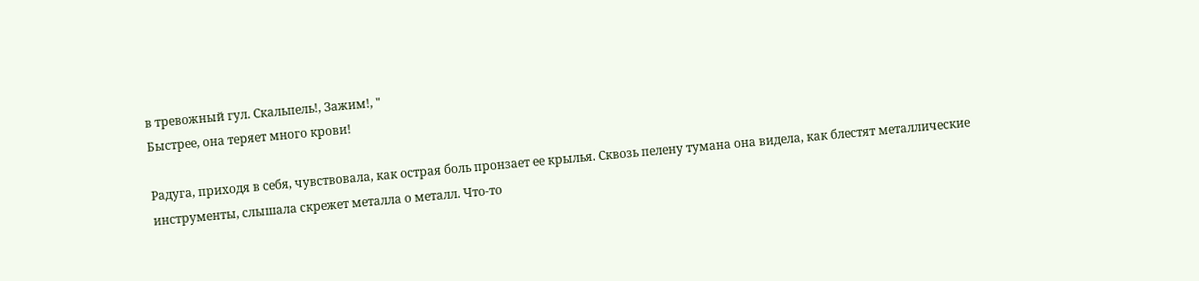в тревожный гул. Скальпель!, Зажим!, "
Быстрее, она теряет много крови!

Радуга, приходя в себя, чувствовала, как острая боль пронзает ее крылья. Сквозь пелену тумана она видела, как блестят металлические инструменты, слышала скрежет металла о металл. Что-то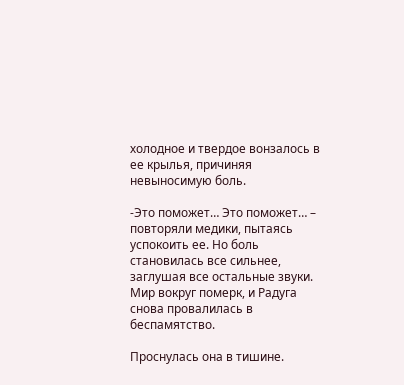холодное и твердое вонзалось в ее крылья, причиняя невыносимую боль.

-Это поможет… Это поможет… – повторяли медики, пытаясь успокоить ее. Но боль становилась все сильнее, заглушая все остальные звуки. Мир вокруг померк, и Радуга снова провалилась в беспамятство.

Проснулась она в тишине.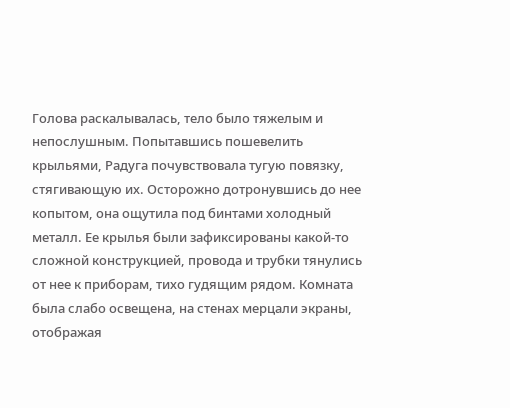Голова раскалывалась, тело было тяжелым и непослушным. Попытавшись пошевелить крыльями, Радуга почувствовала тугую повязку, стягивающую их. Осторожно дотронувшись до нее копытом, она ощутила под бинтами холодный металл. Ее крылья были зафиксированы какой-то сложной конструкцией, провода и трубки тянулись от нее к приборам, тихо гудящим рядом. Комната была слабо освещена, на стенах мерцали экраны, отображая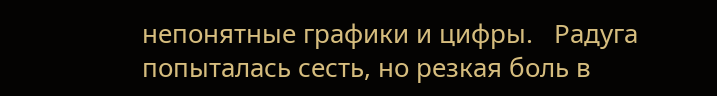непонятные графики и цифры.   Радуга попыталась сесть, но резкая боль в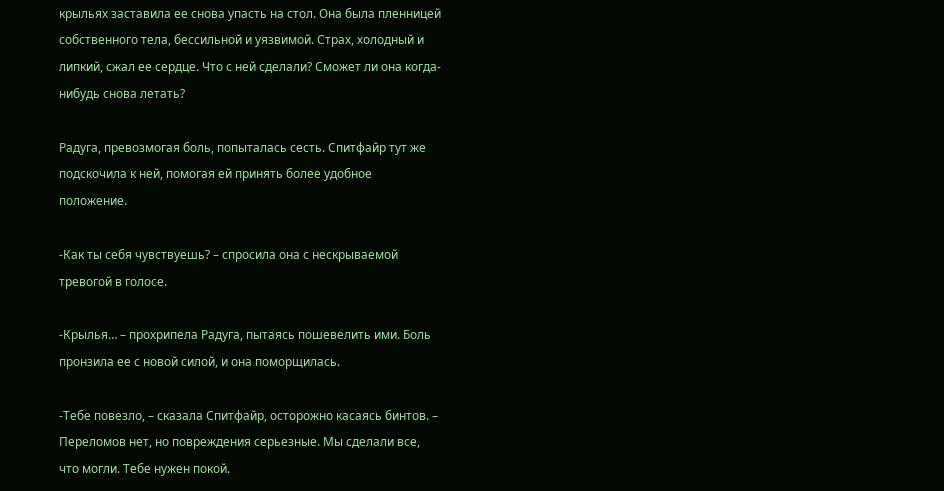крыльях заставила ее снова упасть на стол. Она была пленницей собственного тела, бессильной и уязвимой. Страх, холодный и липкий, сжал ее сердце. Что с ней сделали? Сможет ли она когда-нибудь снова летать?

Радуга, превозмогая боль, попыталась сесть. Спитфайр тут же подскочила к ней, помогая ей принять более удобное положение.

-Как ты себя чувствуешь? – спросила она с нескрываемой тревогой в голосе.

-Крылья… – прохрипела Радуга, пытаясь пошевелить ими. Боль пронзила ее с новой силой, и она поморщилась.

-Тебе повезло, – сказала Спитфайр, осторожно касаясь бинтов. – Переломов нет, но повреждения серьезные. Мы сделали все, что могли. Тебе нужен покой.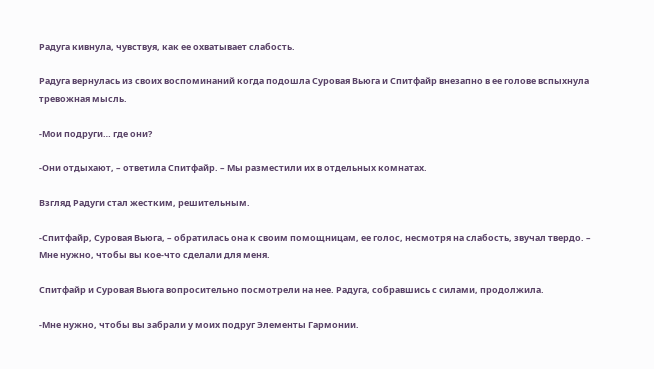Радуга кивнула, чувствуя, как ее охватывает слабость.

Радуга вернулась из своих воспоминаний когда подошла Суровая Вьюга и Спитфайр внезапно в ее голове вспыхнула тревожная мысль.

-Мои подруги… где они?

-Они отдыхают, – ответила Спитфайр. – Мы разместили их в отдельных комнатах.

Взгляд Радуги стал жестким, решительным.

-Спитфайр, Суровая Вьюга, – обратилась она к своим помощницам, ее голос, несмотря на слабость, звучал твердо. – Мне нужно, чтобы вы кое-что сделали для меня.

Спитфайр и Суровая Вьюга вопросительно посмотрели на нее. Радуга, собравшись с силами, продолжила.

-Мне нужно, чтобы вы забрали у моих подруг Элементы Гармонии.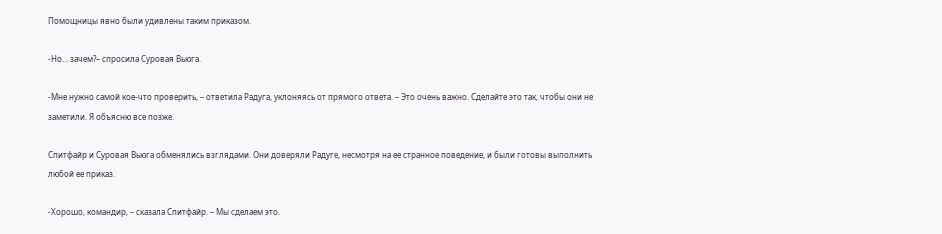Помощницы явно были удивлены таким приказом.

-Но… зачем?– спросила Суровая Вьюга.

-Мне нужно самой кое-что проверить, – ответила Радуга, уклоняясь от прямого ответа. – Это очень важно. Сделайте это так, чтобы они не заметили. Я объясню все позже.

Спитфайр и Суровая Вьюга обменялись взглядами. Они доверяли Радуге, несмотря на ее странное поведение, и были готовы выполнить любой ее приказ.

-Хорошо, командир, – сказала Спитфайр. – Мы сделаем это.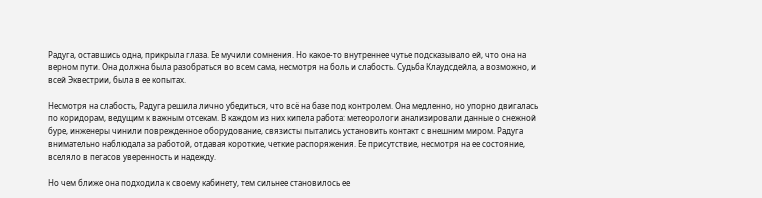Радуга, оставшись одна, прикрыла глаза. Ее мучили сомнения. Но какое-то внутреннее чутье подсказывало ей, что она на верном пути. Она должна была разобраться во всем сама, несмотря на боль и слабость. Судьба Клаудсдейла, а возможно, и всей Эквестрии, была в ее копытах.

Несмотря на слабость, Радуга решила лично убедиться, что всё на базе под контролем. Она медленно, но упорно двигалась по коридорам, ведущим к важным отсекам. В каждом из них кипела работа: метеорологи анализировали данные о снежной буре, инженеры чинили поврежденное оборудование, связисты пытались установить контакт с внешним миром. Радуга внимательно наблюдала за работой, отдавая короткие, четкие распоряжения. Ее присутствие, несмотря на ее состояние, вселяло в пегасов уверенность и надежду.

Но чем ближе она подходила к своему кабинету, тем сильнее становилось ее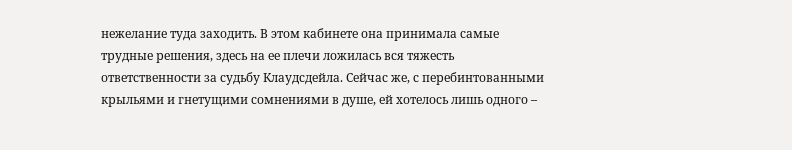нежелание туда заходить. В этом кабинете она принимала самые трудные решения, здесь на ее плечи ложилась вся тяжесть ответственности за судьбу Клаудсдейла. Сейчас же, с перебинтованными крыльями и гнетущими сомнениями в душе, ей хотелось лишь одного –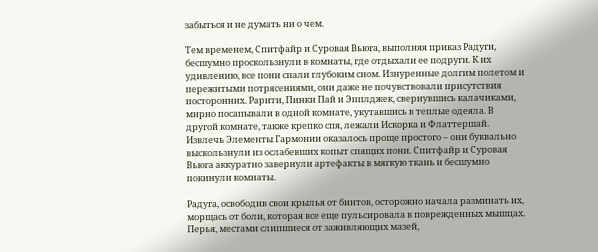забыться и не думать ни о чем.

Тем временем, Спитфайр и Суровая Вьюга, выполняя приказ Радуги, бесшумно проскользнули в комнаты, где отдыхали ее подруги. К их удивлению, все пони спали глубоким сном. Изнуренные долгим полетом и пережитыми потрясениями, они даже не почувствовали присутствия посторонних. Рарити, Пинки Пай и Эпплджек, свернувшись калачиками, мирно посапывали в одной комнате, укутавшись в теплые одеяла. В другой комнате, также крепко спя, лежали Искорка и Флаттершай. Извлечь Элементы Гармонии оказалось проще простого – они буквально выскользнули из ослабевших копыт спящих пони. Спитфайр и Суровая Вьюга аккуратно завернули артефакты в мягкую ткань и бесшумно покинули комнаты.

Радуга, освободив свои крылья от бинтов, осторожно начала разминать их, морщась от боли, которая все еще пульсировала в поврежденных мышцах. Перья, местами слипшиеся от заживляющих мазей,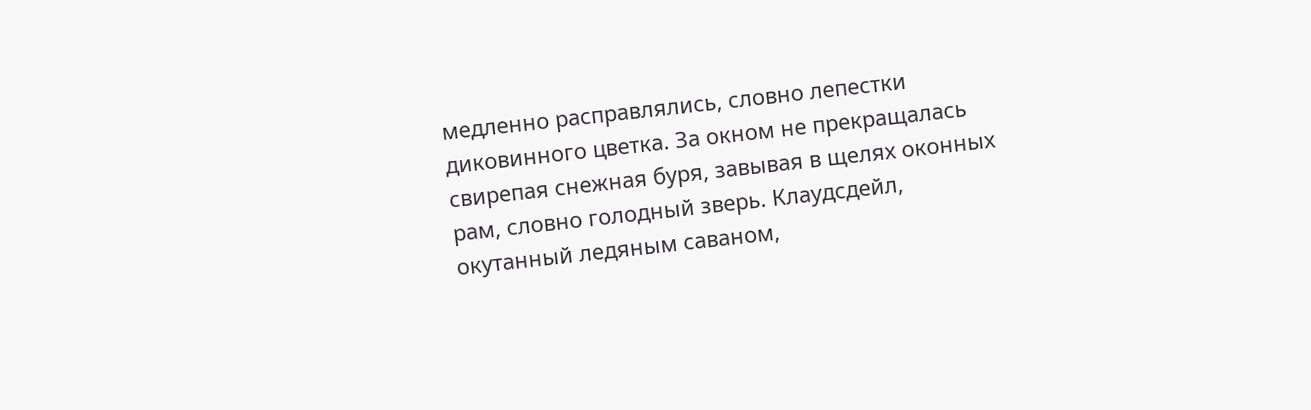медленно расправлялись, словно лепестки диковинного цветка. За окном не прекращалась свирепая снежная буря, завывая в щелях оконных рам, словно голодный зверь. Клаудсдейл, окутанный ледяным саваном,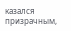казался призрачным,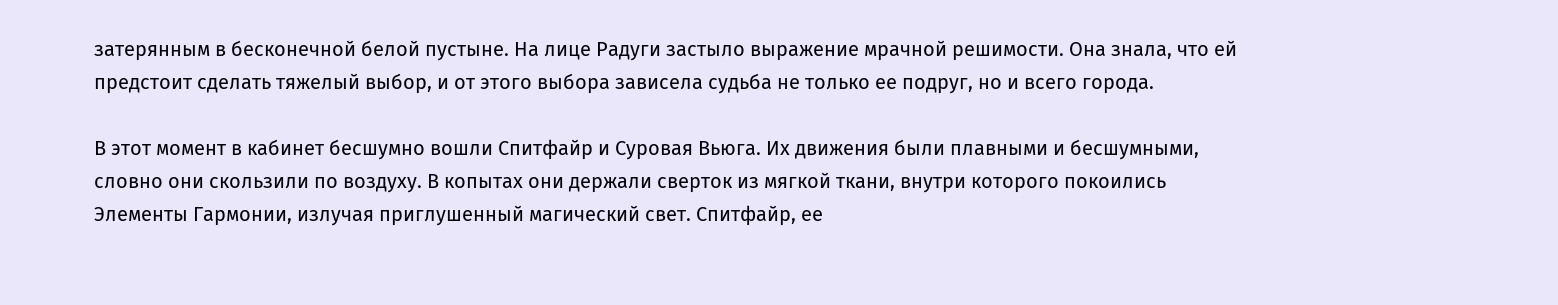затерянным в бесконечной белой пустыне. На лице Радуги застыло выражение мрачной решимости. Она знала, что ей предстоит сделать тяжелый выбор, и от этого выбора зависела судьба не только ее подруг, но и всего города.

В этот момент в кабинет бесшумно вошли Спитфайр и Суровая Вьюга. Их движения были плавными и бесшумными, словно они скользили по воздуху. В копытах они держали сверток из мягкой ткани, внутри которого покоились Элементы Гармонии, излучая приглушенный магический свет. Спитфайр, ее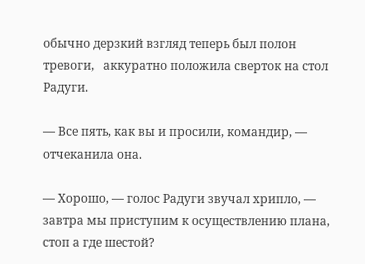обычно дерзкий взгляд теперь был полон тревоги,   аккуратно положила сверток на стол Радуги.

— Все пять, как вы и просили, командир, — отчеканила она.

— Хорошо, — голос Радуги звучал хрипло, — завтра мы приступим к осуществлению плана, стоп а где шестой?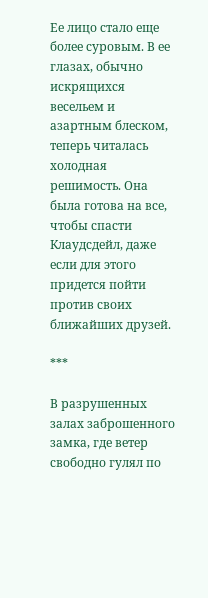Ее лицо стало еще более суровым. В ее глазах, обычно искрящихся весельем и азартным блеском, теперь читалась холодная решимость. Она была готова на все, чтобы спасти Клаудсдейл, даже если для этого придется пойти против своих ближайших друзей.

***

В разрушенных залах заброшенного замка, где ветер свободно гулял по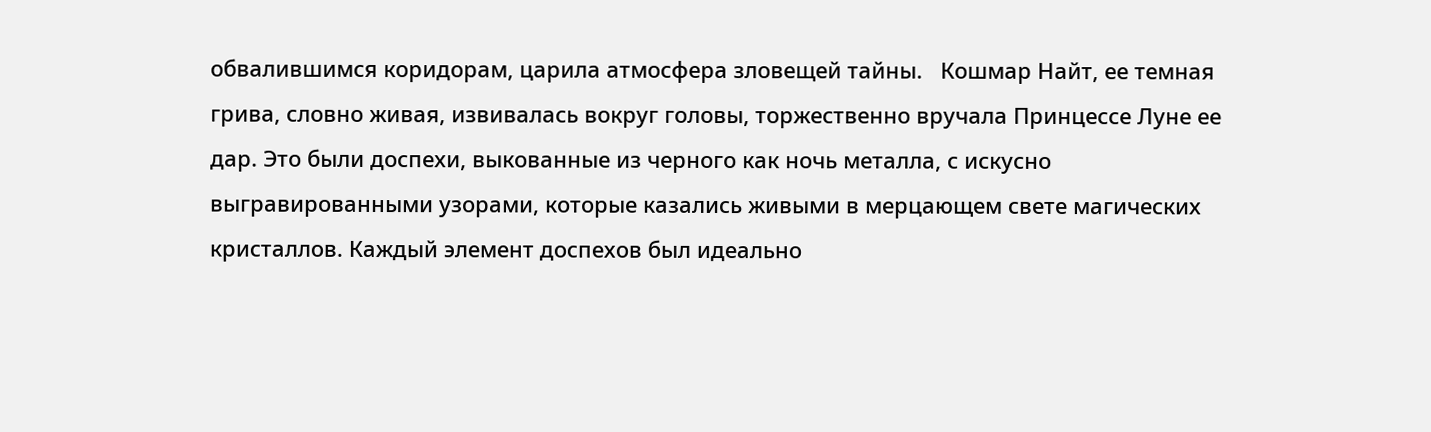обвалившимся коридорам, царила атмосфера зловещей тайны.   Кошмар Найт, ее темная грива, словно живая, извивалась вокруг головы, торжественно вручала Принцессе Луне ее дар. Это были доспехи, выкованные из черного как ночь металла, с искусно выгравированными узорами, которые казались живыми в мерцающем свете магических кристаллов. Каждый элемент доспехов был идеально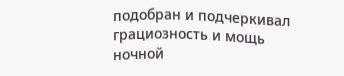подобран и подчеркивал грациозность и мощь ночной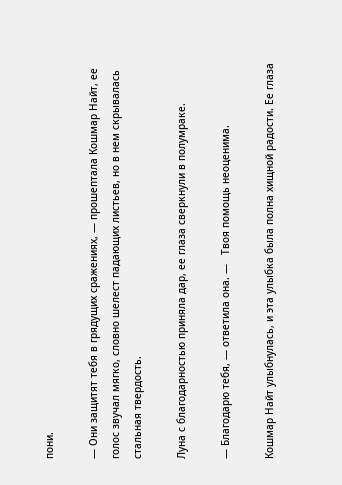пони.

— Они защитят тебя в грядущих сражениях, — прошептала Кошмар Найт, ее голос звучал мягко, словно шелест падающих листьев, но в нем скрывалась стальная твердость.

Луна с благодарностью приняла дар, ее глаза сверкнули в полумраке.

— Благодарю тебя, — ответила она. —   Твоя помощь неоценима.

Кошмар Найт улыбнулась, и эта улыбка была полна хищной радости. Ее глаза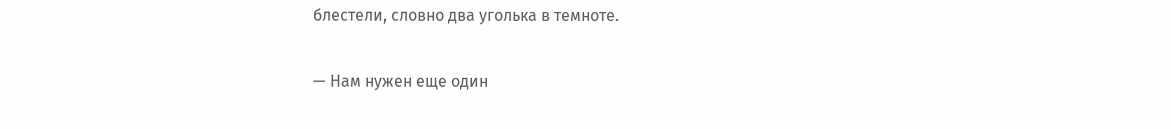блестели, словно два уголька в темноте.

— Нам нужен еще один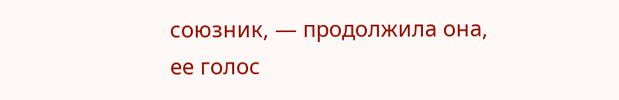союзник, — продолжила она, ее голос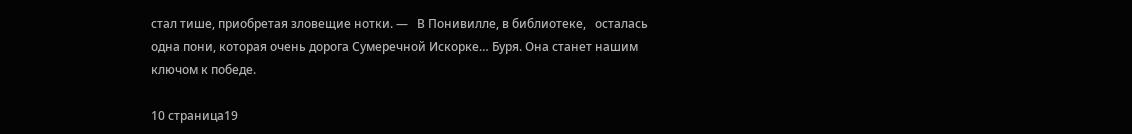стал тише, приобретая зловещие нотки. —   В Понивилле, в библиотеке,   осталась одна пони, которая очень дорога Сумеречной Искорке… Буря. Она станет нашим ключом к победе.

10 страница19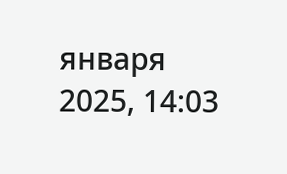января 2025, 14:03